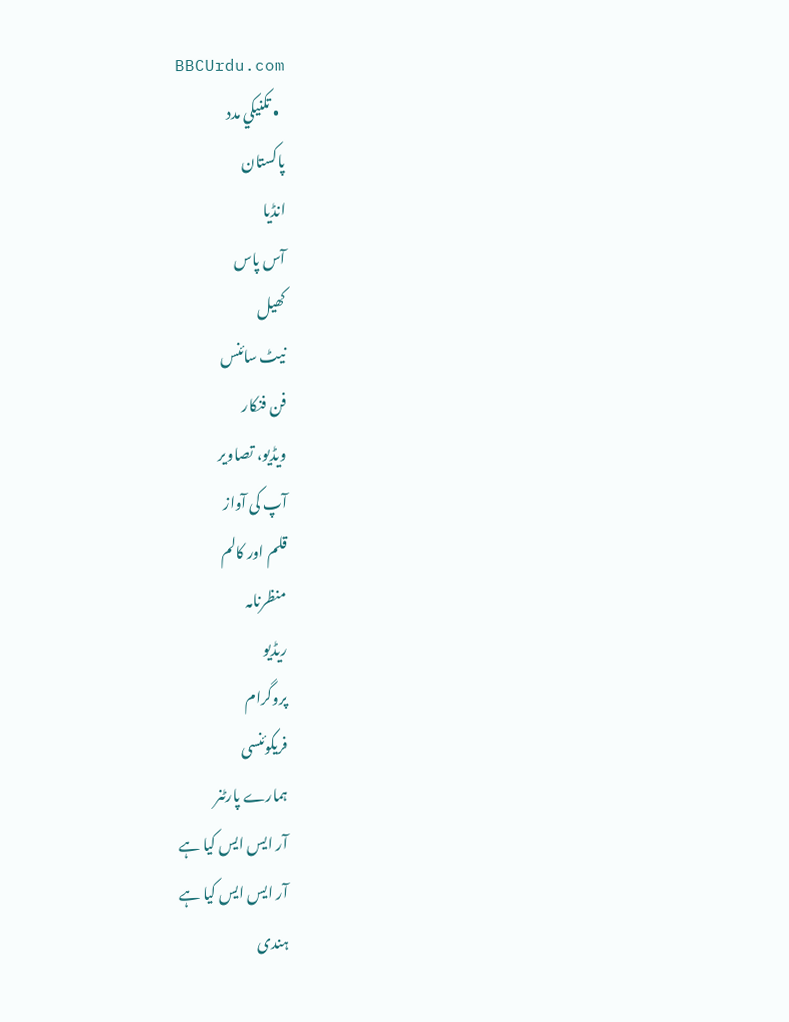BBCUrdu.com
  • تکنيکي مدد
پاکستان
انڈیا
آس پاس
کھیل
نیٹ سائنس
فن فنکار
ویڈیو، تصاویر
آپ کی آواز
قلم اور کالم
منظرنامہ
ریڈیو
پروگرام
فریکوئنسی
ہمارے پارٹنر
آر ایس ایس کیا ہے
آر ایس ایس کیا ہے
ہندی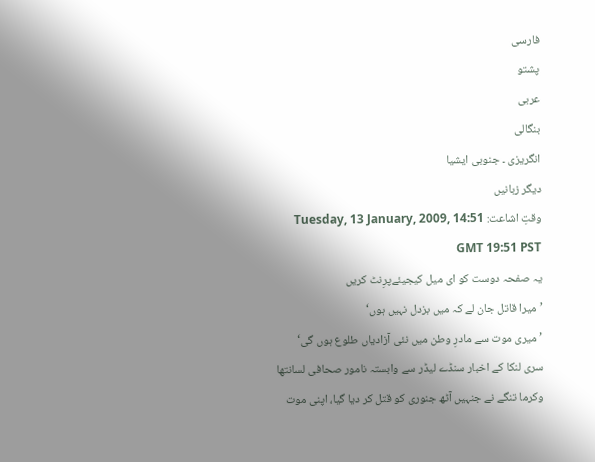فارسی
پشتو
عربی
بنگالی
انگریزی ۔ جنوبی ایشیا
دیگر زبانیں
وقتِ اشاعت: Tuesday, 13 January, 2009, 14:51 GMT 19:51 PST
یہ صفحہ دوست کو ای میل کیجیئےپرِنٹ کریں
’میرا قاتل جان لے کہ میں بزدل نہیں ہوں‘
’میری موت سے مادرِ وطن میں نئی آزادیاں طلوع ہوں گی‘
سری لنکا کے اخبار سنڈے لیڈر سے وابستہ نامور صحافی لسانتھا وکرما تنگے نے جنہیں آٹھ جنوری کو قتل کر دیا گیا، اپنی موت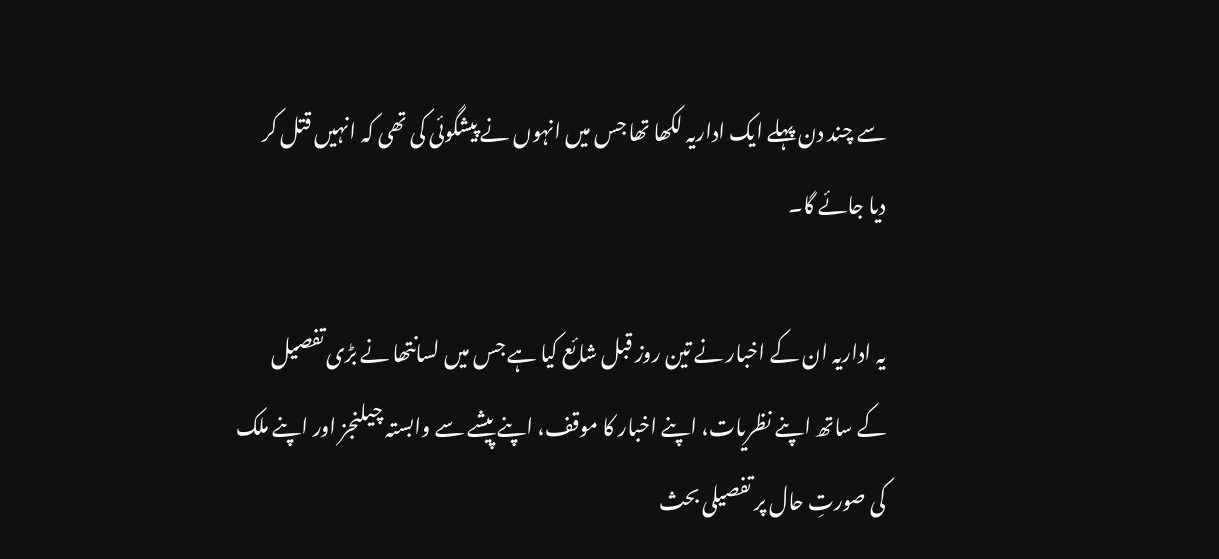سے چند دن پہلے ایک اداریہ لکھا تھا جس میں انہوں نے پیشگوئی کی تھی کہ انہیں قتل کر دیا جائے گا۔

یہ اداریہ ان کے اخبار نے تین روز قبل شائع کیا ہے جس میں لسانتھا نے بڑی تفصیل کے ساتھ اپنے نظریات، اپنے اخبار کا موقف، اپنے پیشے سے وابستہ چیلنجز اور اپنے ملک کی صورتِ حال پر تفصیلی بحث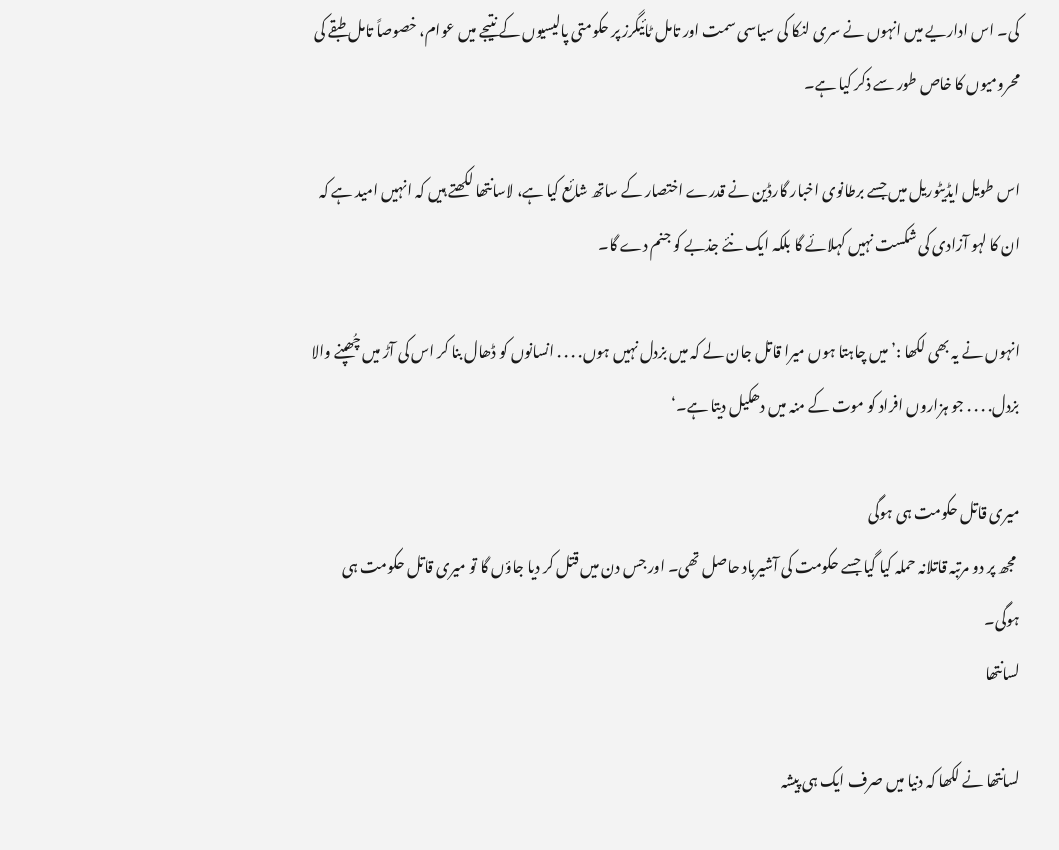کی۔ اس اداریے میں انہوں نے سری لنکا کی سیاسی سمت اور تامل ٹائیگرز پر حکومتی پالیسیوں کے نتیجے میں عوام، خصوصاً تامل طبقے کی محرومیوں کا خاص طور سے ذکر کیا ہے۔

اس طویل ایڈیٹوریل میں جسے برطانوی اخبار گارڈین نے قدرے اختصار کے ساتھ شائع کیا ہے، لاسانتھا لکھتے ہیں کہ انہیں امید ہے کہ ان کا لہو آزادی کی شکست نہیں کہلائے گا بلکہ ایک نئے جذبے کو جنم دے گا۔

انہوں نے یہ بھی لکھا :’میں چاہتا ہوں میرا قاتل جان لے کہ میں بزدل نہیں ہوں. . . . انسانوں کو ڈھال بنا کر اس کی آڑ میں چُھپنے والا بزدل. . . . جو ہزاروں افراد کو موت کے منہ میں دھکیل دیتا ہے۔‘

میری قاتل حکومت ہی ہوگی
 مجھ پر دو مرتبہ قاتلانہ حملہ کیا گیا جسے حکومت کی آشیرباد حاصل تھی۔ اور جس دن میں قتل کر دیا جاؤں گا تو میری قاتل حکومت ہی ہوگی۔
لسانتھا

لسانتھا نے لکھا کہ دنیا میں صرف ایک ہی پیشہ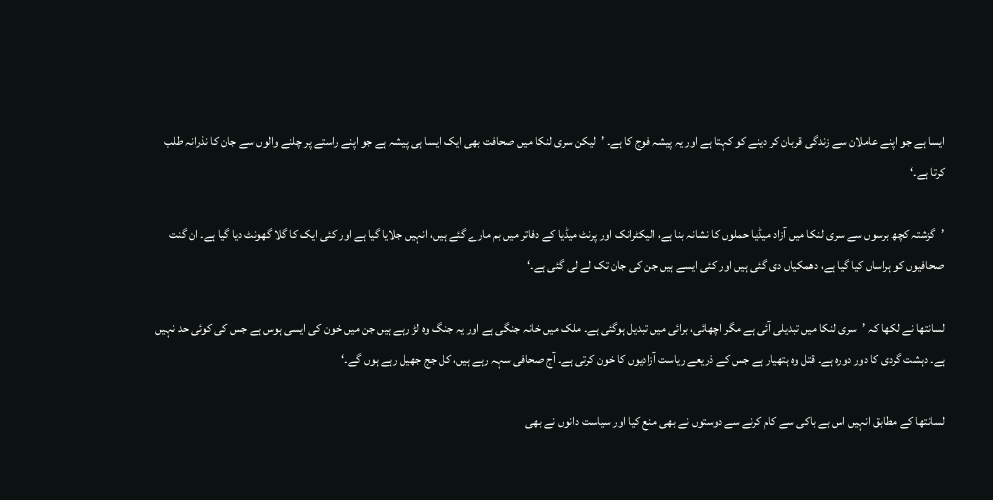ایسا ہے جو اپنے عاملان سے زندگی قربان کر دینے کو کہتا ہے اور یہ پیشہ فوج کا ہے۔ ’لیکن سری لنکا میں صحافت بھی ایک ایسا ہی پیشہ ہے جو اپنے راستے پر چلنے والوں سے جان کا نذرانہ طلب کرتا ہے۔‘

’گزشتہ کچھ برسوں سے سری لنکا میں آزاد میڈیا حملوں کا نشانہ بنا ہے، الیکٹرانک اور پرنٹ میڈیا کے دفاتر میں بم مارے گئے ہیں، انہیں جلایا گیا ہے اور کئی ایک کا گلا گھونٹ دیا گیا ہے۔ ان گنت صحافیوں کو ہراساں کیا گیا ہے، دھمکیاں دی گئی ہیں اور کئی ایسے ہیں جن کی جان تک لے لی گئی ہے۔‘

لسانتھا نے لکھا کہ ’سری لنکا میں تبدیلی آئی ہے مگر اچھائی، برائی میں تبدیل ہوگئی ہے۔ ملک میں خانہ جنگی ہے اور یہ جنگ وہ لڑ رہے ہیں جن میں خون کی ایسی ہوس ہے جس کی کوئی حد نہیں ہے۔ دہشت گردی کا دور دورہ ہے۔ قتل وہ ہتھیار ہے جس کے ذریعے ریاست آزادیوں کا خون کرتی ہے۔ آج صحافی سہہ رہے ہیں، کل جج جھیل رہے ہوں گے۔‘

لسانتھا کے مطابق انہیں اس بے باکی سے کام کرنے سے دوستوں نے بھی منع کیا اور سیاست دانوں نے بھی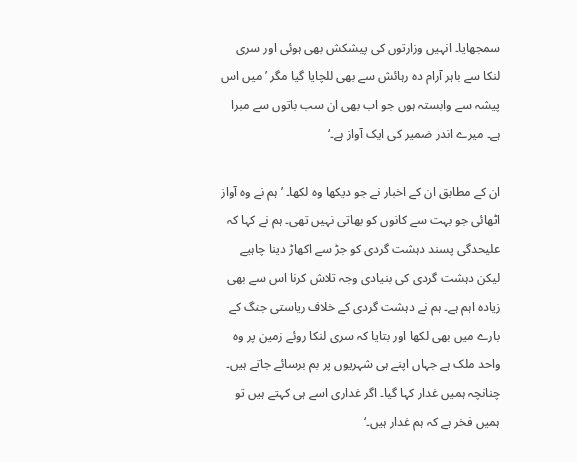سمجھایا۔ انہیں وزارتوں کی پیشکش بھی ہوئی اور سری لنکا سے باہر آرام دہ رہائش سے بھی للچایا گیا مگر ’میں اس پیشہ سے وابستہ ہوں جو اب بھی ان سب باتوں سے مبرا ہے۔ میرے اندر ضمیر کی ایک آواز ہے۔‘

ان کے مطابق ان کے اخبار نے جو دیکھا وہ لکھا۔ ’ہم نے وہ آواز اٹھائی جو بہت سے کانوں کو بھاتی نہیں تھی۔ ہم نے کہا کہ علیحدگی پسند دہشت گردی کو جڑ سے اکھاڑ دینا چاہیے لیکن دہشت گردی کی بنیادی وجہ تلاش کرنا اس سے بھی زیادہ اہم ہے۔ ہم نے دہشت گردی کے خلاف ریاستی جنگ کے بارے میں بھی لکھا اور بتایا کہ سری لنکا روئے زمین پر وہ واحد ملک ہے جہاں اپنے ہی شہریوں پر بم برسائے جاتے ہیں۔ چنانچہ ہمیں غدار کہا گیا۔ اگر غداری اسے ہی کہتے ہیں تو ہمیں فخر ہے کہ ہم غدار ہیں۔‘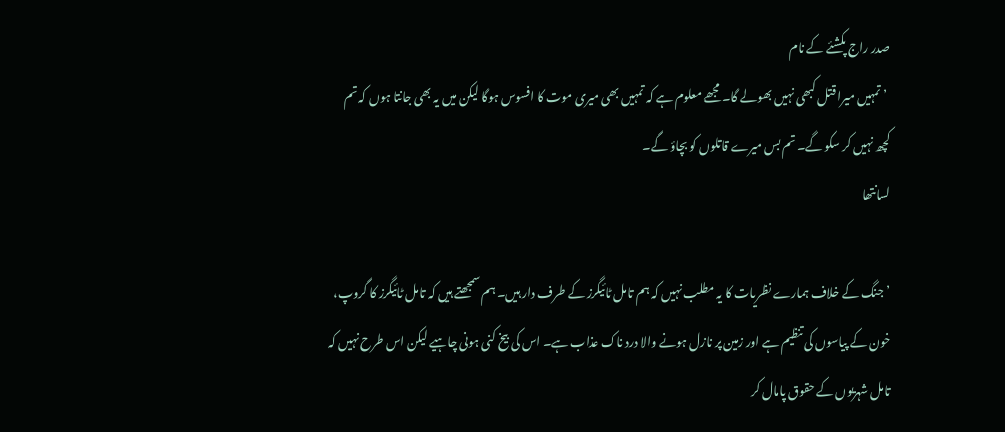صدر راج پکشئے کے نام
 ’تمہیں میرا قتل کبھی نہیں بھولے گا۔ مجھے معلوم ہے کہ تمہیں بھی میری موت کا افسوس ہوگا لیکن میں یہ بھی جانتا ہوں کہ تم کچھ نہیں کر سکو گے۔ تم بس میرے قاتلوں کو بچاؤ گے۔
لسانتھا

’جنگ کے خلاف ہمارے نظریات کا یہ مطلب نہیں کہ ہم تامل ٹائیگرز کے طرف دار ہیں۔ ہم سمجھتے ہیں کہ تامل ٹائیگرز کا گروپ، خون کے پیاسوں کی تنظیم ہے اور زمین پر نازل ہونے والا درد ناک عذاب ہے۔ اس کی بیخ کنی ہونی چاہیے لیکن اس طرح نہیں کہ تامل شہریوں کے حقوق پامال کر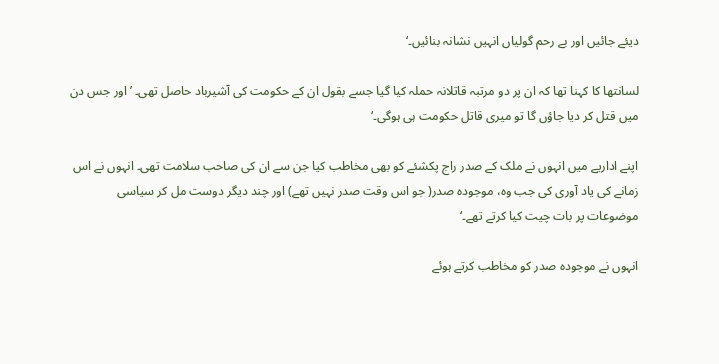دیئے جائیں اور بے رحم گولیاں انہیں نشانہ بنائیں۔‘

لسانتھا کا کہنا تھا کہ ان پر دو مرتبہ قاتلانہ حملہ کیا گیا جسے بقول ان کے حکومت کی آشیرباد حاصل تھی۔ ’اور جس دن میں قتل کر دیا جاؤں گا تو میری قاتل حکومت ہی ہوگی۔‘

اپنے اداریے میں انہوں نے ملک کے صدر راج پکشئے کو بھی مخاطب کیا جن سے ان کی صاحب سلامت تھی۔ انہوں نے اس زمانے کی یاد آوری کی جب وہ، موجودہ صدر( جو اس وقت صدر نہیں تھے) اور چند دیگر دوست مل کر سیاسی موضوعات پر بات چیت کیا کرتے تھے۔‘

انہوں نے موجودہ صدر کو مخاطب کرتے ہوئے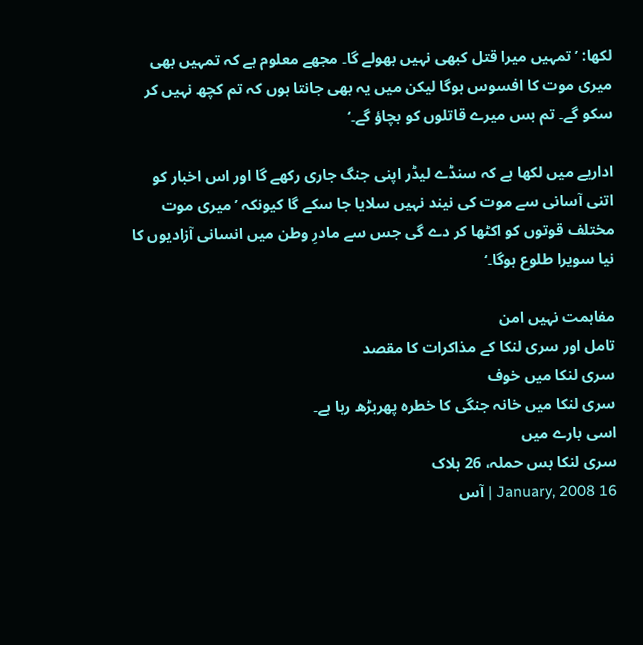لکھا: ’تمہیں میرا قتل کبھی نہیں بھولے گا۔ مجھے معلوم ہے کہ تمہیں بھی میری موت کا افسوس ہوگا لیکن میں یہ بھی جانتا ہوں کہ تم کچھ نہیں کر سکو گے۔ تم بس میرے قاتلوں کو بچاؤ گے۔‘

اداریے میں لکھا ہے کہ سنڈے لیڈر اپنی جنگ جاری رکھے گا اور اس اخبار کو اتنی آسانی سے موت کی نیند نہیں سلایا جا سکے گا کیونکہ ’میری موت مختلف قوتوں کو اکٹھا کر دے گی جس سے مادرِ وطن میں انسانی آزادیوں کا نیا سویرا طلوع ہوگا۔‘

مفاہمت نہیں امن
تامل اور سری لنکا کے مذاکرات کا مقصد
سری لنکا میں خوف
سری لنکا میں خانہ جنگی کا خطرہ پھربڑھ رہا ہے۔
اسی بارے میں
سری لنکا بس حملہ، 26 ہلاک
16 January, 2008 | آس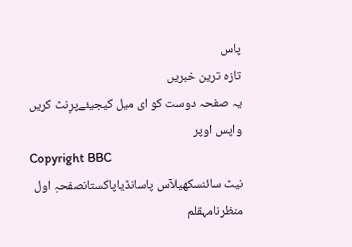پاس
تازہ ترین خبریں
یہ صفحہ دوست کو ای میل کیجیئےپرِنٹ کریں
واپس اوپر
Copyright BBC
نیٹ سائنسکھیلآس پاسانڈیاپاکستانصفحہِ اول
منظرنامہقلم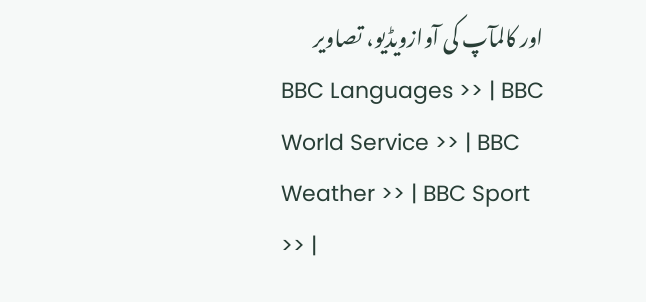اور کالمآپ کی آوازویڈیو، تصاویر
BBC Languages >> | BBC World Service >> | BBC Weather >> | BBC Sport >> |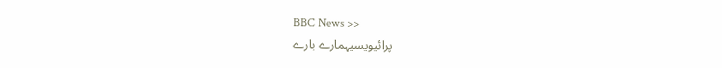BBC News >>
پرائیویسیہمارے بارے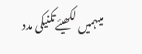میںہمیں لکھیئےتکنیکی مدد